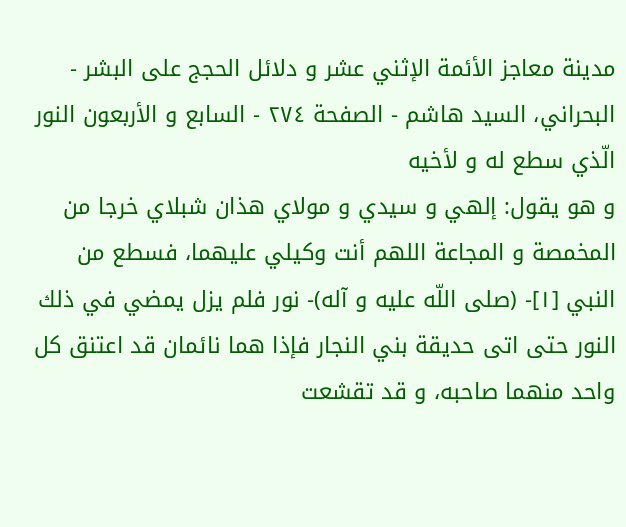مدينة معاجز الأئمة الإثني عشر و دلائل الحجج على البشر - البحراني، السيد هاشم - الصفحة ٢٧٤ - السابع و الأربعون النور الّذي سطع له و لأخيه
و هو يقول: إلهي و سيدي و مولاي هذان شبلاي خرجا من المخمصة و المجاعة اللهم أنت وكيلي عليهما، فسطع من النبي [١]- (صلى اللّه عليه و آله)- نور فلم يزل يمضي في ذلك النور حتى اتى حديقة بني النجار فإذا هما نائمان قد اعتنق كل واحد منهما صاحبه، و قد تقشعت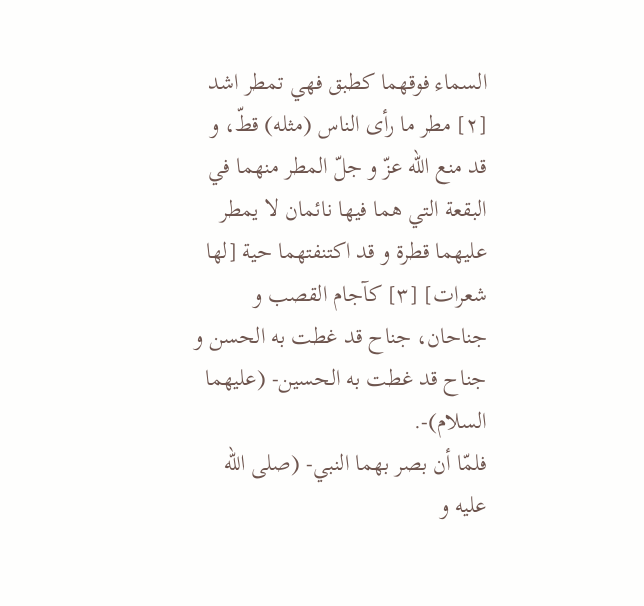السماء فوقهما كطبق فهي تمطر اشد [٢] مطر ما رأى الناس (مثله) قطّ، و قد منع اللّه عزّ و جلّ المطر منهما في البقعة التي هما فيها نائمان لا يمطر عليهما قطرة و قد اكتنفتهما حية [لها شعرات] [٣] كآجام القصب و جناحان، جناح قد غطت به الحسن و جناح قد غطت به الحسين- (عليهما السلام)-.
فلمّا أن بصر بهما النبي- (صلى اللّه عليه و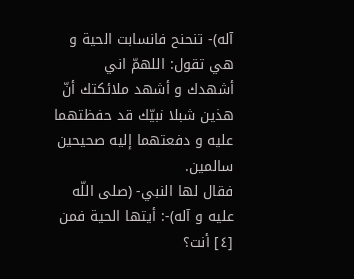آله)- تنحنح فانسابت الحية و هي تقول: اللهمّ اني أشهدك و أشهد ملائكتك أنّ هذين شبلا نبيّك قد حفظتهما عليه و دفعتهما إليه صحيحين سالمين.
فقال لها النبي- (صلى اللّه عليه و آله)-: أيتها الحية فمن [٤] أنت؟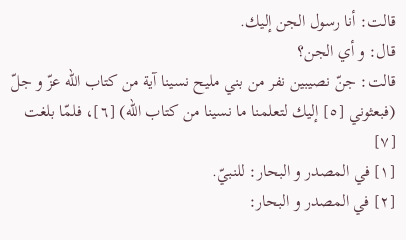قالت: أنا رسول الجن إليك.
قال: و أي الجن؟
قالت: جنّ نصيبين نفر من بني مليح نسينا آية من كتاب اللّه عزّ و جلّ (فبعثوني [٥] إليك لتعلمنا ما نسينا من كتاب اللّه) [٦]، فلمّا بلغت [٧]
[١] في المصدر و البحار: للنبيّ.
[٢] في المصدر و البحار: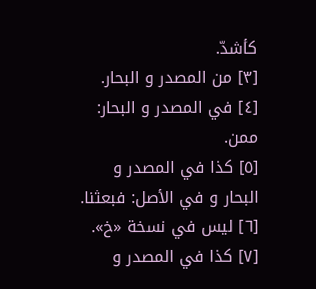كأشدّ.
[٣] من المصدر و البحار.
[٤] في المصدر و البحار: ممن.
[٥] كذا في المصدر و البحار و في الأصل: فبعثنا.
[٦] ليس في نسخة «خ».
[٧] كذا في المصدر و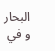البحار و في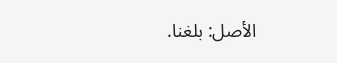الأصل: بلغنا.